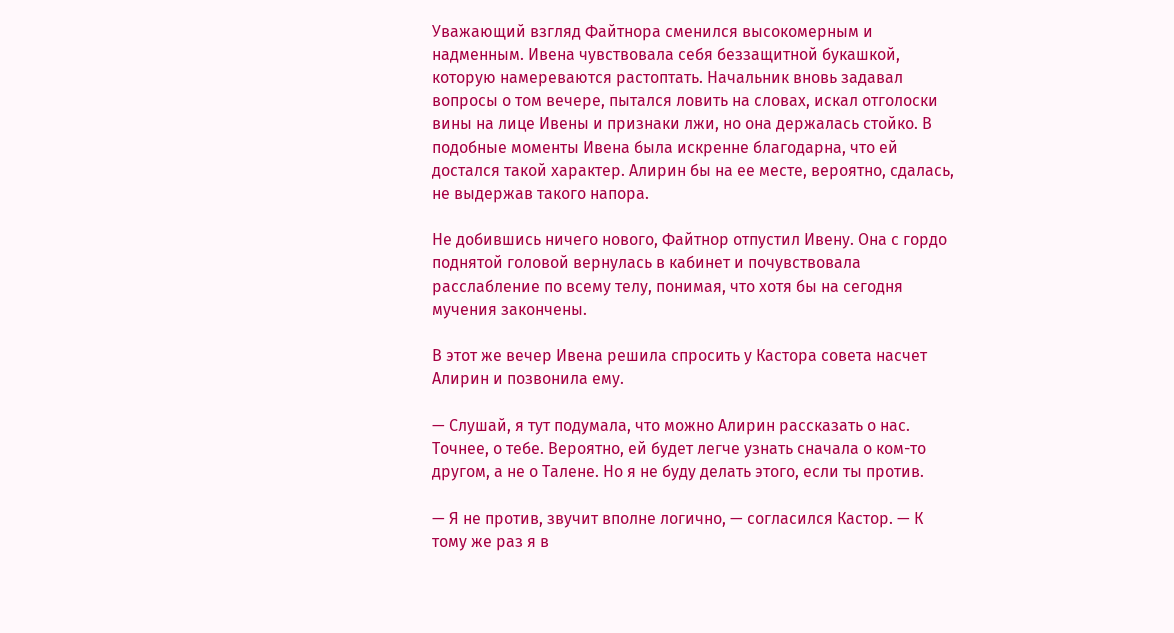Уважающий взгляд Файтнора сменился высокомерным и надменным. Ивена чувствовала себя беззащитной букашкой, которую намереваются растоптать. Начальник вновь задавал вопросы о том вечере, пытался ловить на словах, искал отголоски вины на лице Ивены и признаки лжи, но она держалась стойко. В подобные моменты Ивена была искренне благодарна, что ей достался такой характер. Алирин бы на ее месте, вероятно, сдалась, не выдержав такого напора.

Не добившись ничего нового, Файтнор отпустил Ивену. Она с гордо поднятой головой вернулась в кабинет и почувствовала расслабление по всему телу, понимая, что хотя бы на сегодня мучения закончены.

В этот же вечер Ивена решила спросить у Кастора совета насчет Алирин и позвонила ему.

— Слушай, я тут подумала, что можно Алирин рассказать о нас. Точнее, о тебе. Вероятно, ей будет легче узнать сначала о ком-то другом, а не о Талене. Но я не буду делать этого, если ты против.

— Я не против, звучит вполне логично, — согласился Кастор. — К тому же раз я в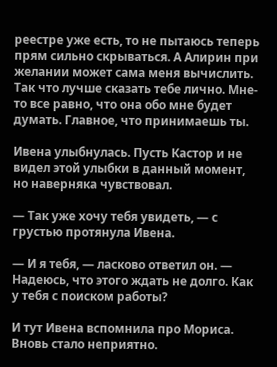реестре уже есть, то не пытаюсь теперь прям сильно скрываться. А Алирин при желании может сама меня вычислить. Так что лучше сказать тебе лично. Мне-то все равно, что она обо мне будет думать. Главное, что принимаешь ты.

Ивена улыбнулась. Пусть Кастор и не видел этой улыбки в данный момент, но наверняка чувствовал.

— Так уже хочу тебя увидеть, — с грустью протянула Ивена.

— И я тебя, — ласково ответил он. — Надеюсь, что этого ждать не долго. Как у тебя с поиском работы?

И тут Ивена вспомнила про Мориса. Вновь стало неприятно.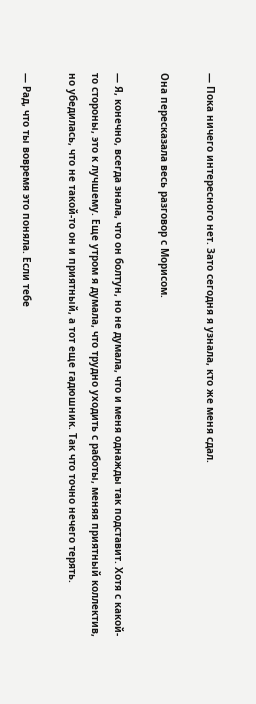— Пока ничего интересного нет. Зато сегодня я узнала, кто же меня сдал.

Она пересказала весь разговор с Морисом.

— Я, конечно, всегда знала, что он болтун, но не думала, что и меня однажды так подставит. Хотя с какой-то стороны, это к лучшему. Еще утром я думала, что трудно уходить с работы, меняя приятный коллектив, но убедилась, что не такой-то он и приятный, а тот еще гадюшник. Так что точно нечего терять.

— Рад, что ты вовремя это поняла. Если тебе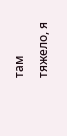там тяжело, я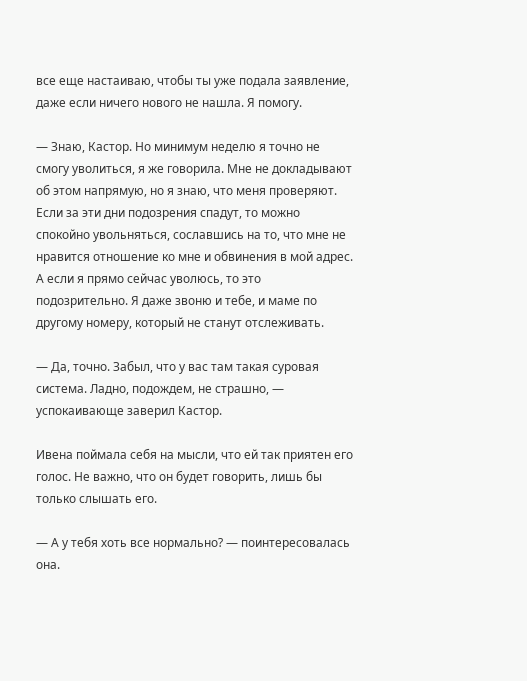все еще настаиваю, чтобы ты уже подала заявление, даже если ничего нового не нашла. Я помогу.

— Знаю, Кастор. Но минимум неделю я точно не смогу уволиться, я же говорила. Мне не докладывают об этом напрямую, но я знаю, что меня проверяют. Если за эти дни подозрения спадут, то можно спокойно увольняться, сославшись на то, что мне не нравится отношение ко мне и обвинения в мой адрес. А если я прямо сейчас уволюсь, то это подозрительно. Я даже звоню и тебе, и маме по другому номеру, который не станут отслеживать.

— Да, точно. Забыл, что у вас там такая суровая система. Ладно, подождем, не страшно, — успокаивающе заверил Кастор.

Ивена поймала себя на мысли, что ей так приятен его голос. Не важно, что он будет говорить, лишь бы только слышать его.

— А у тебя хоть все нормально? — поинтересовалась она.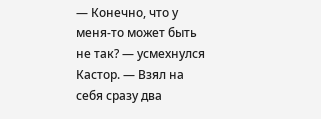— Конечно, что у меня-то может быть не так? — усмехнулся Кастор. — Взял на себя сразу два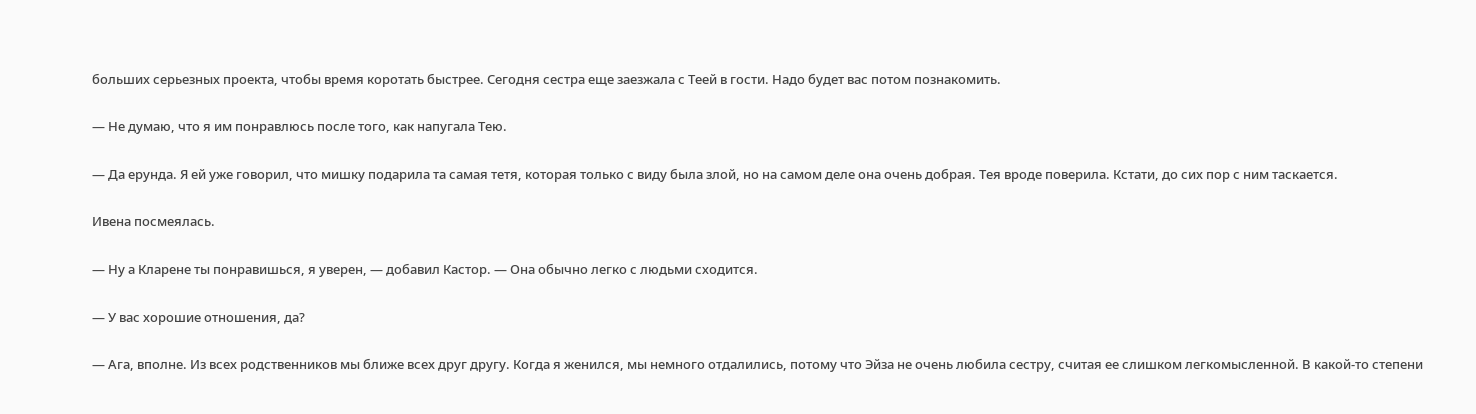больших серьезных проекта, чтобы время коротать быстрее. Сегодня сестра еще заезжала с Теей в гости. Надо будет вас потом познакомить.

— Не думаю, что я им понравлюсь после того, как напугала Тею.

— Да ерунда. Я ей уже говорил, что мишку подарила та самая тетя, которая только с виду была злой, но на самом деле она очень добрая. Тея вроде поверила. Кстати, до сих пор с ним таскается.

Ивена посмеялась.

— Ну а Кларене ты понравишься, я уверен, — добавил Кастор. — Она обычно легко с людьми сходится.

— У вас хорошие отношения, да?

— Ага, вполне. Из всех родственников мы ближе всех друг другу. Когда я женился, мы немного отдалились, потому что Эйза не очень любила сестру, считая ее слишком легкомысленной. В какой-то степени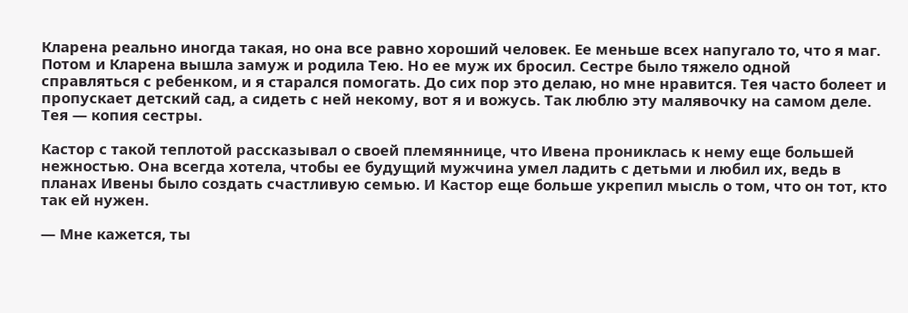Кларена реально иногда такая, но она все равно хороший человек. Ее меньше всех напугало то, что я маг. Потом и Кларена вышла замуж и родила Тею. Но ее муж их бросил. Сестре было тяжело одной справляться с ребенком, и я старался помогать. До сих пор это делаю, но мне нравится. Тея часто болеет и пропускает детский сад, а сидеть с ней некому, вот я и вожусь. Так люблю эту малявочку на самом деле. Тея — копия сестры.

Кастор с такой теплотой рассказывал о своей племяннице, что Ивена прониклась к нему еще большей нежностью. Она всегда хотела, чтобы ее будущий мужчина умел ладить с детьми и любил их, ведь в планах Ивены было создать счастливую семью. И Кастор еще больше укрепил мысль о том, что он тот, кто так ей нужен.

— Мне кажется, ты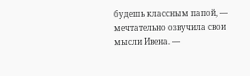будешь классным папой, — мечтательно озвучила свои мысли Ивена. —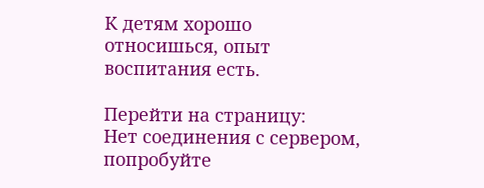К детям хорошо относишься, опыт воспитания есть.

Перейти на страницу:
Нет соединения с сервером, попробуйте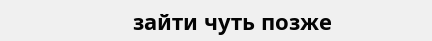зайти чуть позже